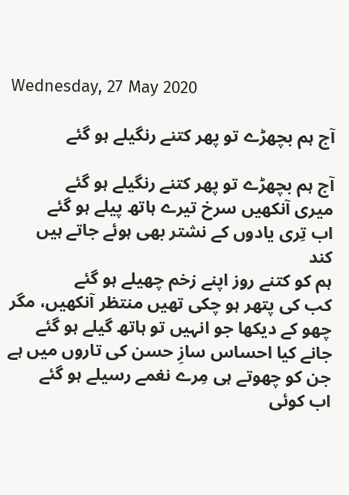Wednesday, 27 May 2020

آج ہم بچھڑے تو پھر کتنے رنگیلے ہو گئے

آج ہم بچھڑے تو پھر کتنے رنگیلے ہو گئے
میری آنکھیں سرخ تیرے ہاتھ پیلے ہو گئے
اب تِری یادوں کے نشتر بھی ہوئے جاتے ہیں کند
ہم کو کتنے روز اپنے زخم چھیلے ہو گئے
کب کی پتھر ہو چکی تھیں منتظر آنکھیں، مگر
چھو کے دیکھا جو انہیں تو ہاتھ گیلے ہو گئے
جانے کیا احساس سازِ حسن کی تاروں میں ہے
جن کو چھوتے ہی مِرے نغمے رسیلے ہو گئے
اب کوئی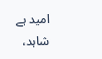امید ہے شاہد،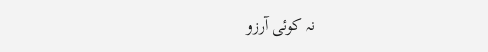نہ کوئی آرزو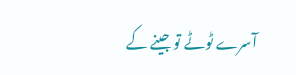آسرے ٹوٹے تو جینے کے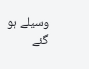وسیلے ہو گئے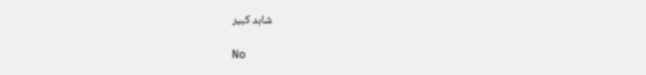شاہد کبیر

No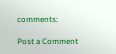comments:

Post a Comment